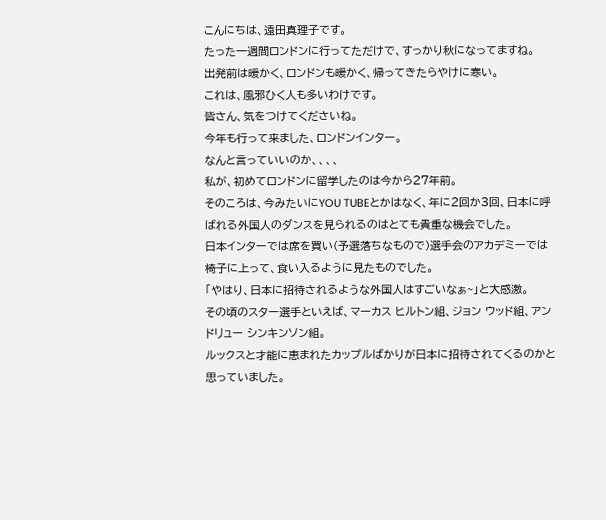こんにちは、遠田真理子です。
たった一週間ロンドンに行ってただけで、すっかり秋になってますね。
出発前は暖かく、ロンドンも暖かく、帰ってきたらやけに寒い。
これは、風邪ひく人も多いわけです。
皆さん、気をつけてくださいね。
今年も行って来ました、ロンドンインター。
なんと言っていいのか、、、、
私が、初めてロンドンに留学したのは今から27年前。
そのころは、今みたいにYOU TUBEとかはなく、年に2回か3回、日本に呼ばれる外国人のダンスを見られるのはとても貴重な機会でした。
日本インターでは席を買い(予選落ちなもので)選手会のアカデミーでは椅子に上って、食い入るように見たものでした。
「やはり、日本に招待されるような外国人はすごいなぁ~」と大感激。
その頃のスター選手といえば、マーカス ヒルトン組、ジョン ウッド組、アンドリュー シンキンソン組。
ルックスと才能に恵まれたカップルばかりが日本に招待されてくるのかと思っていました。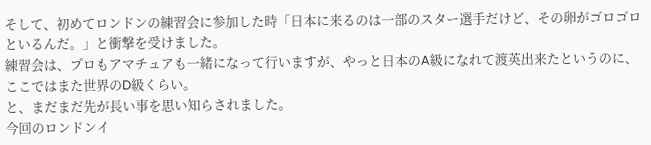そして、初めてロンドンの練習会に参加した時「日本に来るのは一部のスター選手だけど、その卵がゴロゴロといるんだ。」と衝撃を受けました。
練習会は、プロもアマチュアも一緒になって行いますが、やっと日本のA級になれて渡英出来たというのに、ここではまた世界のD級くらい。
と、まだまだ先が長い事を思い知らされました。
今回のロンドンイ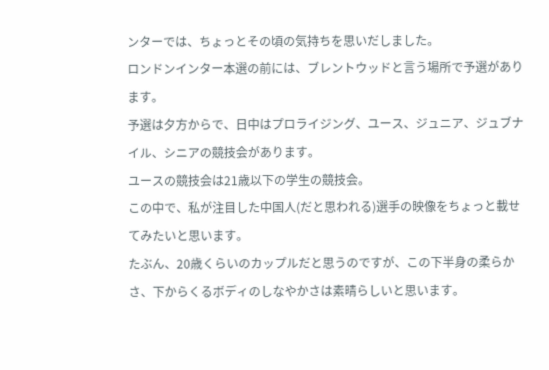ンターでは、ちょっとその頃の気持ちを思いだしました。
ロンドンインター本選の前には、ブレントウッドと言う場所で予選があります。
予選は夕方からで、日中はプロライジング、ユース、ジュニア、ジュブナイル、シニアの競技会があります。
ユースの競技会は21歳以下の学生の競技会。
この中で、私が注目した中国人(だと思われる)選手の映像をちょっと載せてみたいと思います。
たぶん、20歳くらいのカップルだと思うのですが、この下半身の柔らかさ、下からくるボディのしなやかさは素晴らしいと思います。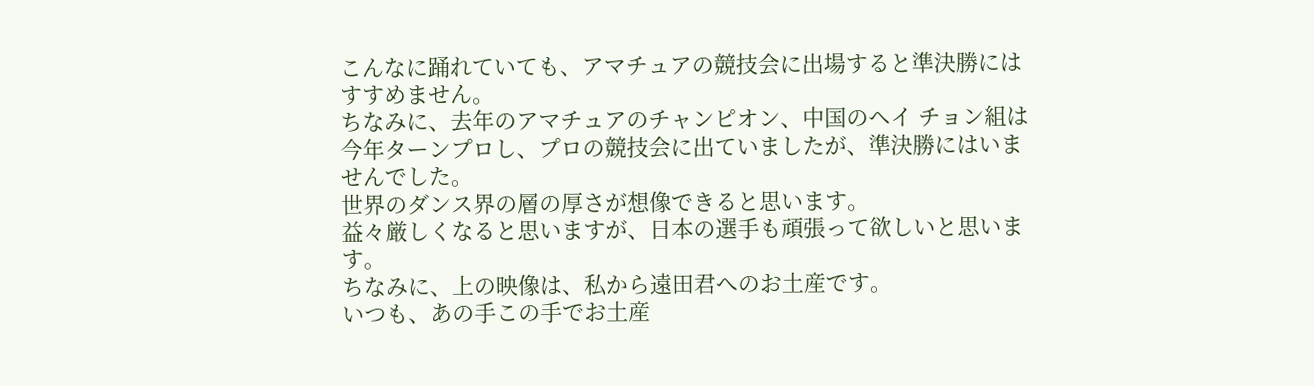こんなに踊れていても、アマチュアの競技会に出場すると準決勝にはすすめません。
ちなみに、去年のアマチュアのチャンピオン、中国のヘイ チョン組は今年ターンプロし、プロの競技会に出ていましたが、準決勝にはいませんでした。
世界のダンス界の層の厚さが想像できると思います。
益々厳しくなると思いますが、日本の選手も頑張って欲しいと思います。
ちなみに、上の映像は、私から遠田君へのお土産です。
いつも、あの手この手でお土産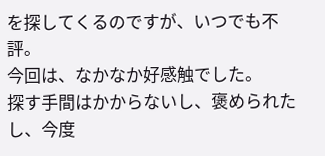を探してくるのですが、いつでも不評。
今回は、なかなか好感触でした。
探す手間はかからないし、褒められたし、今度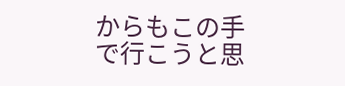からもこの手で行こうと思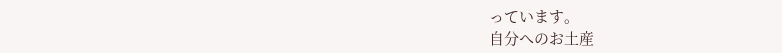っています。
自分へのお土産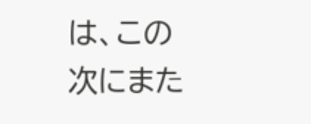は、この次にまた